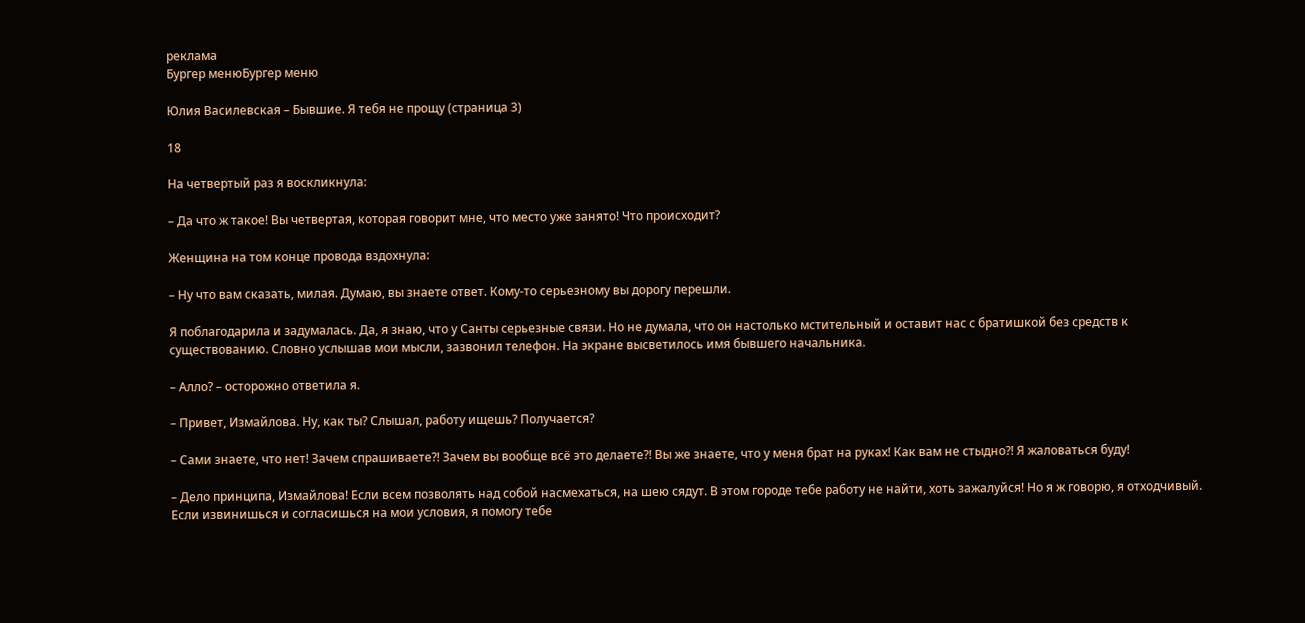реклама
Бургер менюБургер меню

Юлия Василевская – Бывшие. Я тебя не прощу (страница 3)

18

На четвертый раз я воскликнула:

– Да что ж такое! Вы четвертая, которая говорит мне, что место уже занято! Что происходит?

Женщина на том конце провода вздохнула:

– Ну что вам сказать, милая. Думаю, вы знаете ответ. Кому-то серьезному вы дорогу перешли.

Я поблагодарила и задумалась. Да, я знаю, что у Санты серьезные связи. Но не думала, что он настолько мстительный и оставит нас с братишкой без средств к существованию. Словно услышав мои мысли, зазвонил телефон. На экране высветилось имя бывшего начальника.

– Алло? – осторожно ответила я.

– Привет, Измайлова. Ну, как ты? Слышал, работу ищешь? Получается?

– Сами знаете, что нет! Зачем спрашиваете?! Зачем вы вообще всё это делаете?! Вы же знаете, что у меня брат на руках! Как вам не стыдно?! Я жаловаться буду!

– Дело принципа, Измайлова! Если всем позволять над собой насмехаться, на шею сядут. В этом городе тебе работу не найти, хоть зажалуйся! Но я ж говорю, я отходчивый. Если извинишься и согласишься на мои условия, я помогу тебе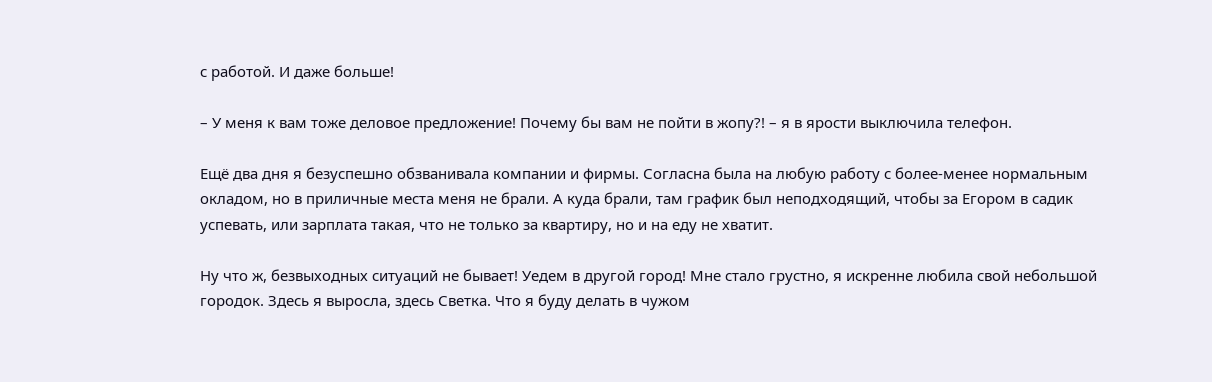с работой. И даже больше!

– У меня к вам тоже деловое предложение! Почему бы вам не пойти в жопу?! – я в ярости выключила телефон.

Ещё два дня я безуспешно обзванивала компании и фирмы. Согласна была на любую работу с более-менее нормальным окладом, но в приличные места меня не брали. А куда брали, там график был неподходящий, чтобы за Егором в садик успевать, или зарплата такая, что не только за квартиру, но и на еду не хватит.

Ну что ж, безвыходных ситуаций не бывает! Уедем в другой город! Мне стало грустно, я искренне любила свой небольшой городок. Здесь я выросла, здесь Светка. Что я буду делать в чужом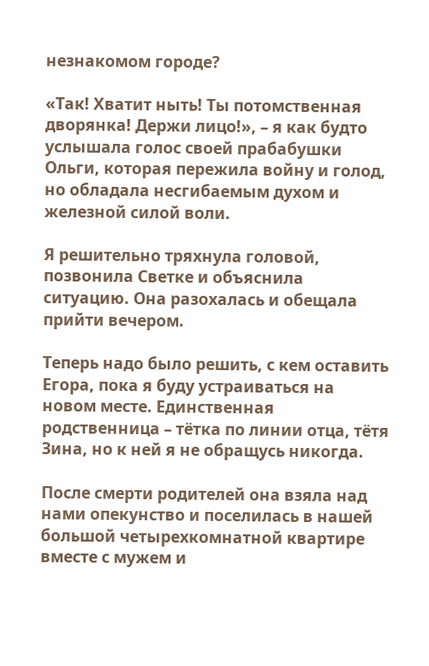незнакомом городе?

«Так! Хватит ныть! Ты потомственная дворянка! Держи лицо!», – я как будто услышала голос своей прабабушки Ольги, которая пережила войну и голод, но обладала несгибаемым духом и железной силой воли.

Я решительно тряхнула головой, позвонила Светке и объяснила ситуацию. Она разохалась и обещала прийти вечером.

Теперь надо было решить, с кем оставить Егора, пока я буду устраиваться на новом месте. Единственная родственница – тётка по линии отца, тётя Зина, но к ней я не обращусь никогда.

После смерти родителей она взяла над нами опекунство и поселилась в нашей большой четырехкомнатной квартире вместе с мужем и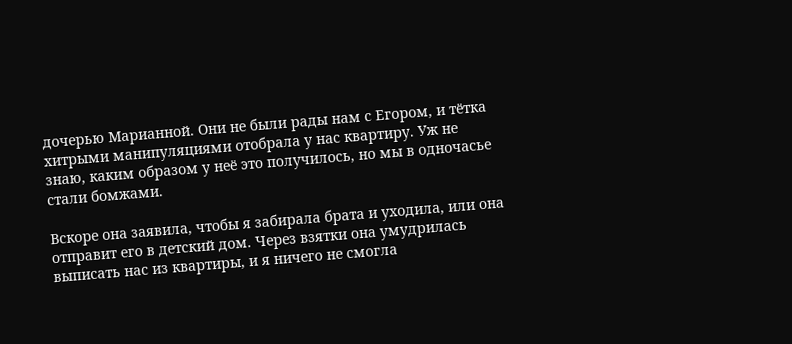дочерью Марианной. Они не были рады нам с Егором, и тётка хитрыми манипуляциями отобрала у нас квартиру. Уж не знаю, каким образом у неё это получилось, но мы в одночасье стали бомжами.

Вскоре она заявила, чтобы я забирала брата и уходила, или она отправит его в детский дом. Через взятки она умудрилась выписать нас из квартиры, и я ничего не смогла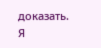доказать. Я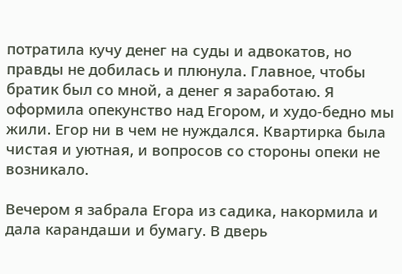потратила кучу денег на суды и адвокатов, но правды не добилась и плюнула. Главное, чтобы братик был со мной, а денег я заработаю. Я оформила опекунство над Егором, и худо-бедно мы жили. Егор ни в чем не нуждался. Квартирка была чистая и уютная, и вопросов со стороны опеки не возникало.

Вечером я забрала Егора из садика, накормила и дала карандаши и бумагу. В дверь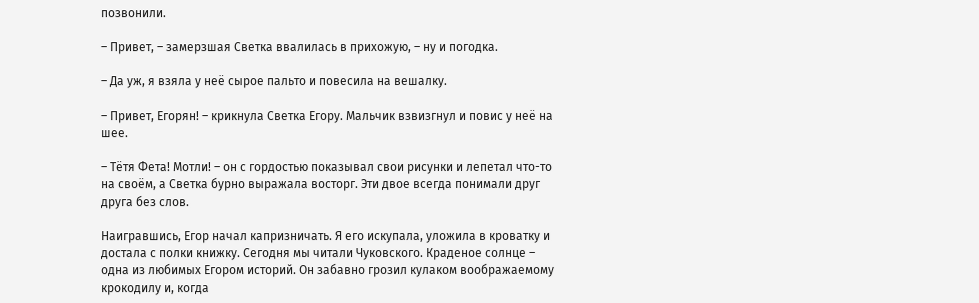позвонили.

– Привет, – замерзшая Светка ввалилась в прихожую, – ну и погодка.

– Да уж, я взяла у неё сырое пальто и повесила на вешалку.

– Привет, Егорян! – крикнула Светка Егору. Мальчик взвизгнул и повис у неё на шее.

– Тётя Фета! Мотли! – он с гордостью показывал свои рисунки и лепетал что-то на своём, а Светка бурно выражала восторг. Эти двое всегда понимали друг друга без слов.

Наигравшись, Егор начал капризничать. Я его искупала, уложила в кроватку и достала с полки книжку. Сегодня мы читали Чуковского. Краденое солнце – одна из любимых Егором историй. Он забавно грозил кулаком воображаемому крокодилу и, когда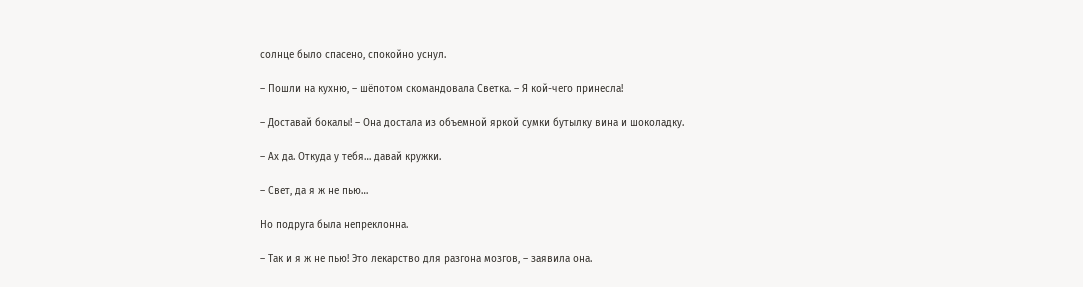солнце было спасено, спокойно уснул.

– Пошли на кухню, – шёпотом скомандовала Светка. – Я кой-чего принесла!

– Доставай бокалы! – Она достала из объемной яркой сумки бутылку вина и шоколадку.

– Ах да. Откуда у тебя… давай кружки.

– Свет, да я ж не пью…

Но подруга была непреклонна.

– Так и я ж не пью! Это лекарство для разгона мозгов, – заявила она.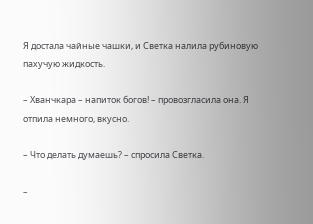Я достала чайные чашки, и Светка налила рубиновую пахучую жидкость.

– Хванчкара – напиток богов! – провозгласила она. Я отпила немного, вкусно.

– Что делать думаешь? – спросила Светка.

–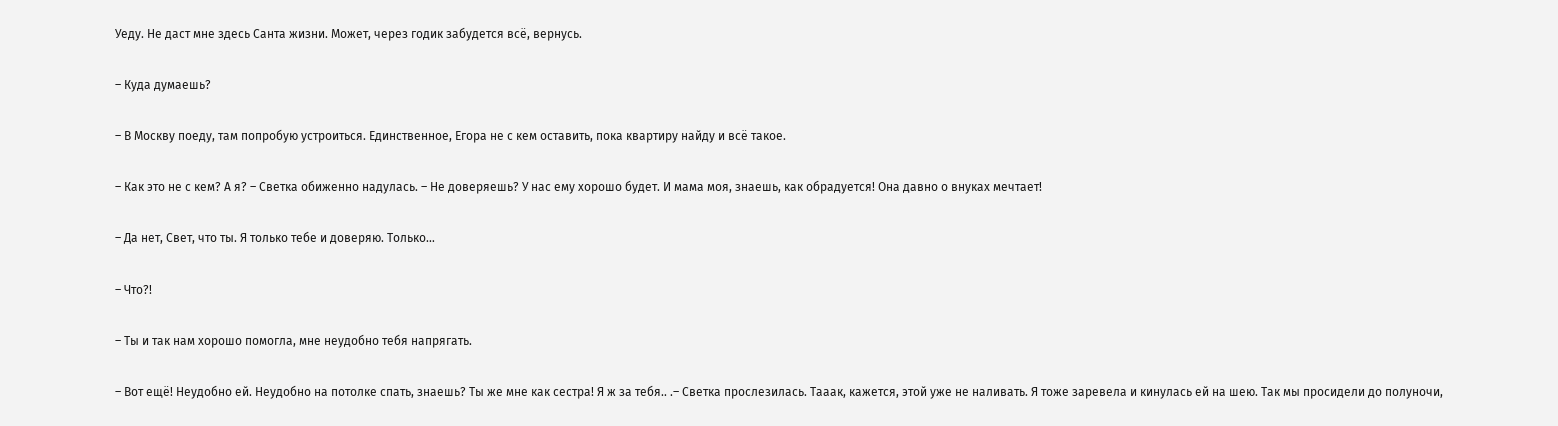Уеду. Не даст мне здесь Санта жизни. Может, через годик забудется всё, вернусь.

– Куда думаешь?

– В Москву поеду, там попробую устроиться. Единственное, Егора не с кем оставить, пока квартиру найду и всё такое.

– Как это не с кем? А я? – Светка обиженно надулась. – Не доверяешь? У нас ему хорошо будет. И мама моя, знаешь, как обрадуется! Она давно о внуках мечтает!

– Да нет, Свет, что ты. Я только тебе и доверяю. Только…

– Что?!

– Ты и так нам хорошо помогла, мне неудобно тебя напрягать.

– Вот ещё! Неудобно ей. Неудобно на потолке спать, знаешь? Ты же мне как сестра! Я ж за тебя.. .– Светка прослезилась. Тааак, кажется, этой уже не наливать. Я тоже заревела и кинулась ей на шею. Так мы просидели до полуночи,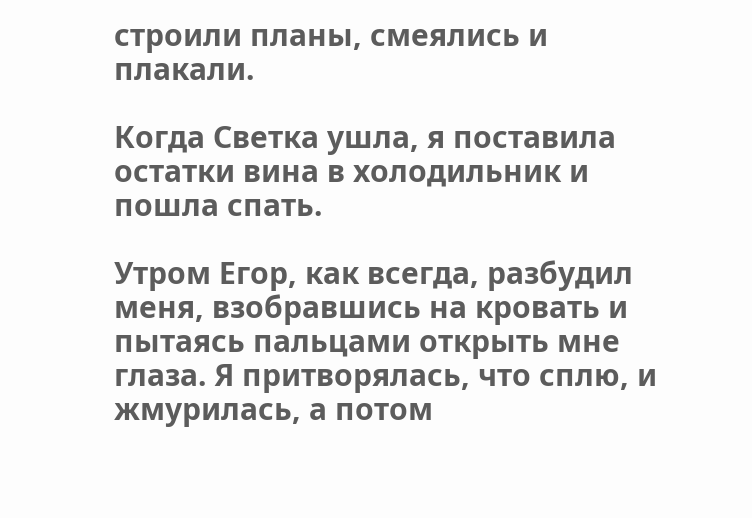строили планы, смеялись и плакали.

Когда Светка ушла, я поставила остатки вина в холодильник и пошла спать.

Утром Егор, как всегда, разбудил меня, взобравшись на кровать и пытаясь пальцами открыть мне глаза. Я притворялась, что сплю, и жмурилась, а потом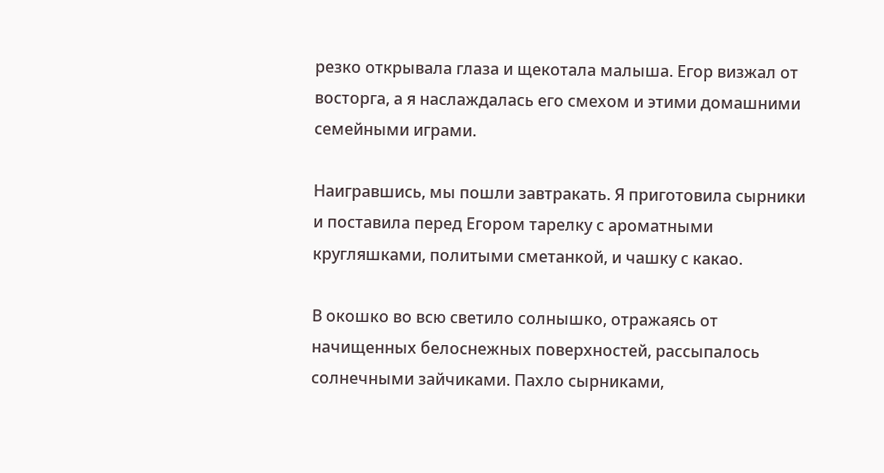резко открывала глаза и щекотала малыша. Егор визжал от восторга, а я наслаждалась его смехом и этими домашними семейными играми.

Наигравшись, мы пошли завтракать. Я приготовила сырники и поставила перед Егором тарелку с ароматными кругляшками, политыми сметанкой, и чашку с какао.

В окошко во всю светило солнышко, отражаясь от начищенных белоснежных поверхностей, рассыпалось солнечными зайчиками. Пахло сырниками,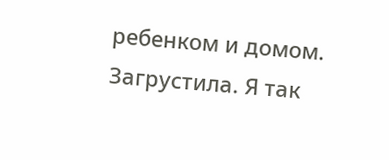ребенком и домом. Загрустила. Я так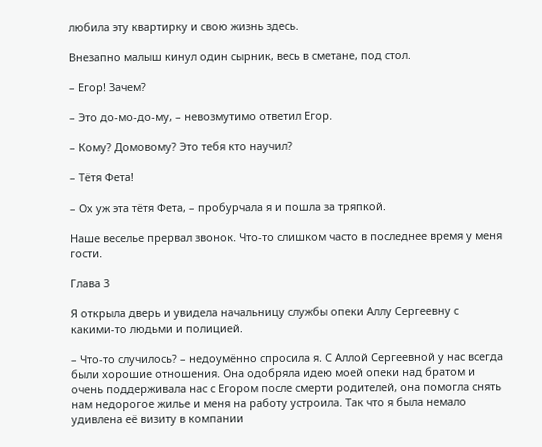любила эту квартирку и свою жизнь здесь.

Внезапно малыш кинул один сырник, весь в сметане, под стол.

– Егор! Зачем?

– Это до-мо-до-му, – невозмутимо ответил Егор.

– Кому? Домовому? Это тебя кто научил?

– Тётя Фета!

– Ох уж эта тётя Фета, – пробурчала я и пошла за тряпкой.

Наше веселье прервал звонок. Что-то слишком часто в последнее время у меня гости.

Глава 3

Я открыла дверь и увидела начальницу службы опеки Аллу Сергеевну с какими-то людьми и полицией.

– Что-то случилось? – недоумённо спросила я. С Аллой Сергеевной у нас всегда были хорошие отношения. Она одобряла идею моей опеки над братом и очень поддерживала нас с Егором после смерти родителей, она помогла снять нам недорогое жилье и меня на работу устроила. Так что я была немало удивлена её визиту в компании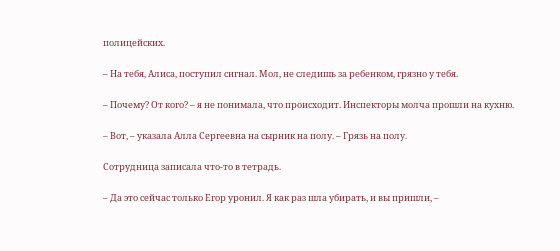полицейских.

– На тебя, Алиса, поступил сигнал. Мол, не следишь за ребенком, грязно у тебя.

– Почему? От кого? – я не понимала, что происходит. Инспекторы молча прошли на кухню.

– Вот, – указала Алла Сергеевна на сырник на полу. – Грязь на полу.

Сотрудница записала что-то в тетрадь.

– Да это сейчас только Егор уронил. Я как раз шла убирать, и вы пришли, –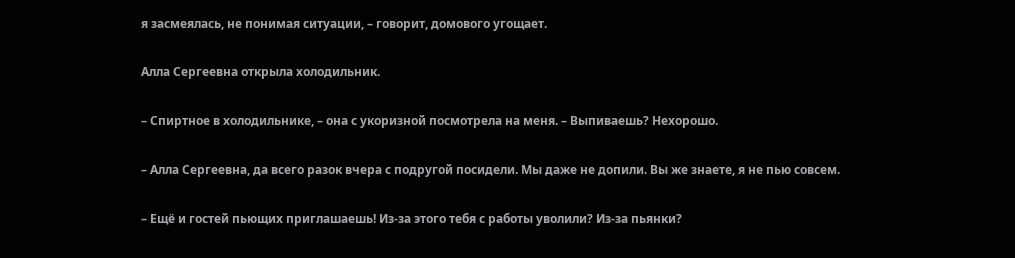я засмеялась, не понимая ситуации, – говорит, домового угощает.

Алла Сергеевна открыла холодильник.

– Спиртное в холодильнике, – она с укоризной посмотрела на меня. – Выпиваешь? Нехорошо.

– Алла Сергеевна, да всего разок вчера с подругой посидели. Мы даже не допили. Вы же знаете, я не пью совсем.

– Ещё и гостей пьющих приглашаешь! Из-за этого тебя с работы уволили? Из-за пьянки?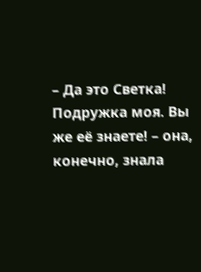– Да это Светка! Подружка моя. Вы же её знаете! – она, конечно, знала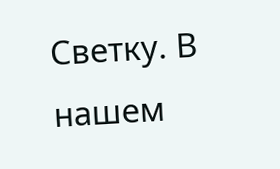Светку. В нашем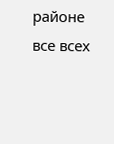районе все всех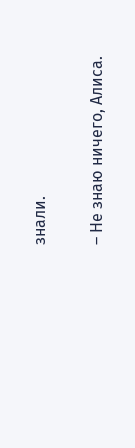знали.

– Не знаю ничего, Алиса.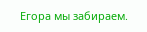Егора мы забираем.